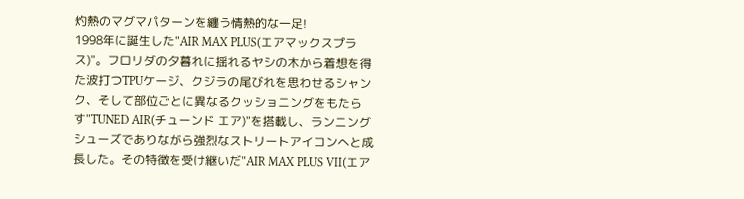灼熱のマグマパターンを纏う情熱的な一足!
1998年に誕生した"AIR MAX PLUS(エアマックスプラス)"。フロリダの夕暮れに揺れるヤシの木から着想を得た波打つTPUケージ、クジラの尾びれを思わせるシャンク、そして部位ごとに異なるクッショニングをもたらす"TUNED AIR(チューンド エア)"を搭載し、ランニングシューズでありながら強烈なストリートアイコンへと成長した。その特徴を受け継いだ"AIR MAX PLUS VII(エア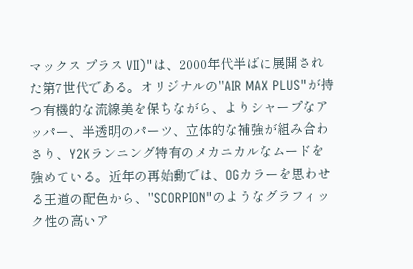マックス プラス VII)"は、2000年代半ばに展開された第7世代である。オリジナルの"AIR MAX PLUS"が持つ有機的な流線美を保ちながら、よりシャープなアッパー、半透明のパーツ、立体的な補強が組み合わさり、Y2Kランニング特有のメカニカルなムードを強めている。近年の再始動では、OGカラーを思わせる王道の配色から、"SCORPION"のようなグラフィック性の高いア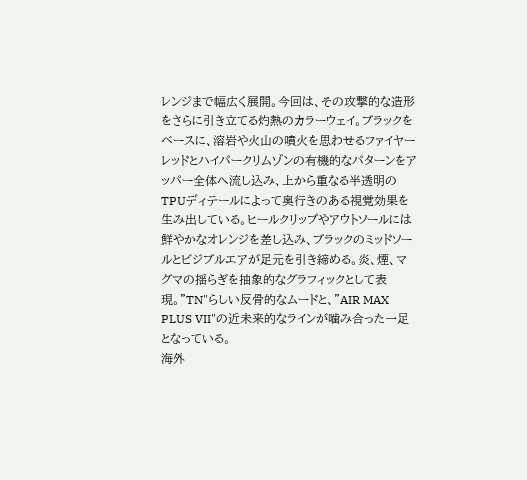レンジまで幅広く展開。今回は、その攻撃的な造形をさらに引き立てる灼熱のカラーウェイ。ブラックをベースに、溶岩や火山の噴火を思わせるファイヤーレッドとハイパークリムゾンの有機的なパターンをアッパー全体へ流し込み、上から重なる半透明のTPUディテールによって奥行きのある視覚効果を生み出している。ヒールクリップやアウトソールには鮮やかなオレンジを差し込み、ブラックのミッドソールとビジブルエアが足元を引き締める。炎、煙、マグマの揺らぎを抽象的なグラフィックとして表現。"TN"らしい反骨的なムードと、"AIR MAX PLUS VII"の近未来的なラインが噛み合った一足となっている。
海外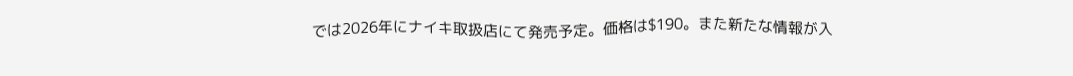では2026年にナイキ取扱店にて発売予定。価格は$190。また新たな情報が入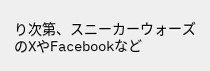り次第、スニーカーウォーズのXやFacebookなど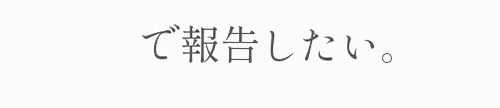で報告したい。